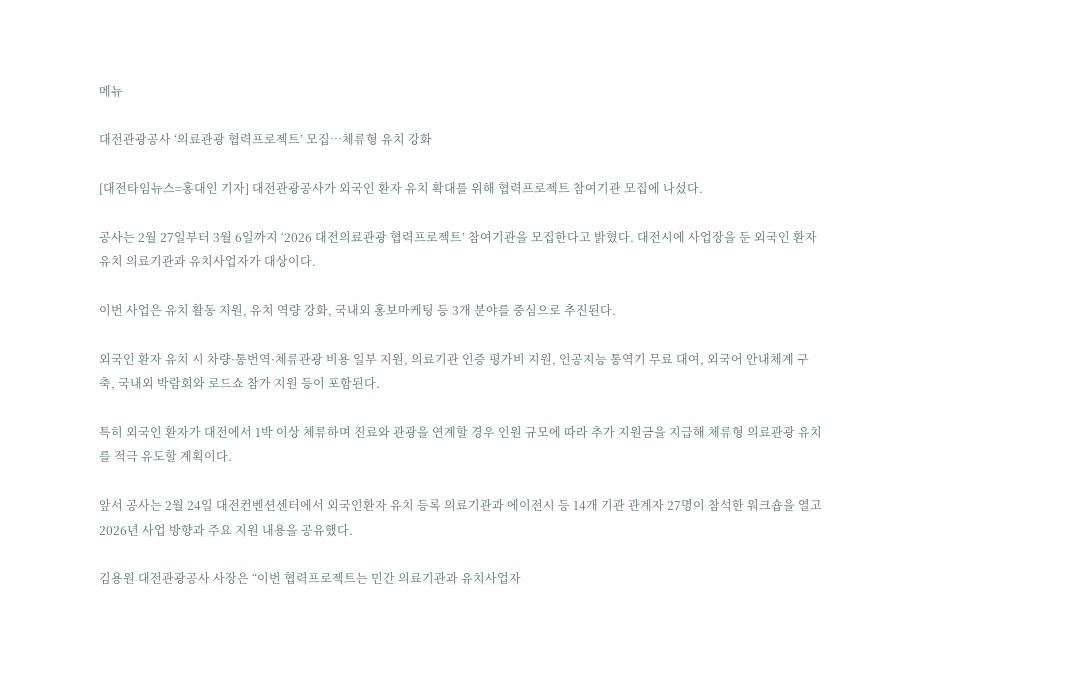메뉴

대전관광공사 ‘의료관광 협력프로젝트’ 모집…체류형 유치 강화

[대전타임뉴스=홍대인 기자] 대전관광공사가 외국인 환자 유치 확대를 위해 협력프로젝트 참여기관 모집에 나섰다.

공사는 2월 27일부터 3월 6일까지 ‘2026 대전의료관광 협력프로젝트’ 참여기관을 모집한다고 밝혔다. 대전시에 사업장을 둔 외국인 환자 유치 의료기관과 유치사업자가 대상이다.

이번 사업은 유치 활동 지원, 유치 역량 강화, 국내외 홍보마케팅 등 3개 분야를 중심으로 추진된다.

외국인 환자 유치 시 차량·통번역·체류관광 비용 일부 지원, 의료기관 인증 평가비 지원, 인공지능 통역기 무료 대여, 외국어 안내체계 구축, 국내외 박람회와 로드쇼 참가 지원 등이 포함된다.

특히 외국인 환자가 대전에서 1박 이상 체류하며 진료와 관광을 연계할 경우 인원 규모에 따라 추가 지원금을 지급해 체류형 의료관광 유치를 적극 유도할 계획이다.

앞서 공사는 2월 24일 대전컨벤션센터에서 외국인환자 유치 등록 의료기관과 에이전시 등 14개 기관 관계자 27명이 참석한 워크숍을 열고 2026년 사업 방향과 주요 지원 내용을 공유했다.

김용원 대전관광공사 사장은 “이번 협력프로젝트는 민간 의료기관과 유치사업자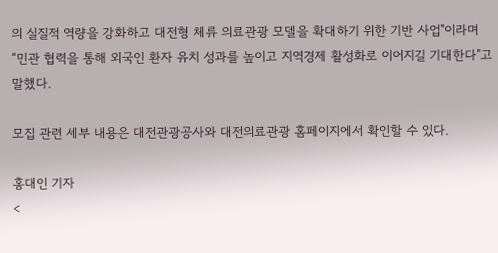의 실질적 역량을 강화하고 대전형 체류 의료관광 모델을 확대하기 위한 기반 사업"이라며 “민관 협력을 통해 외국인 환자 유치 성과를 높이고 지역경제 활성화로 이어지길 기대한다"고 말했다.

모집 관련 세부 내용은 대전관광공사와 대전의료관광 홈페이지에서 확인할 수 있다.

홍대인 기자
<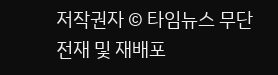저작권자 © 타임뉴스 무단전재 및 재배포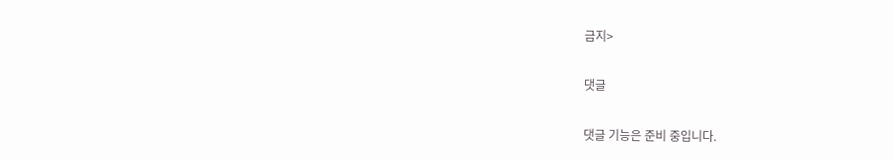금지>

댓글

댓글 기능은 준비 중입니다.